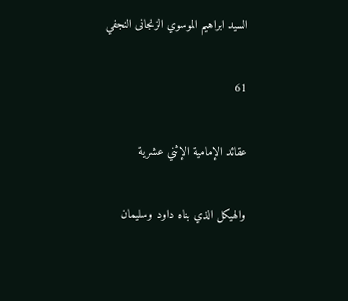السيد ابراهيم الموسوي الزنجانى النجفي

61

عقائد الإمامية الإثني عشرية

والهيكل الذي بناه داود وسليمان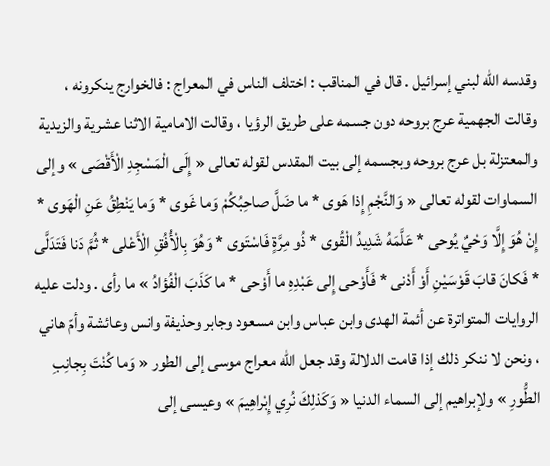وقدسه اللّه لبني إسرائيل . قال في المناقب : اختلف الناس في المعراج : فالخوارج ينكرونه ، وقالت الجهمية عرج بروحه دون جسمه على طريق الرؤيا ، وقالت الامامية الاثنا عشرية والزيدية والمعتزلة بل عرج بروحه وبجسمه إلى بيت المقدس لقوله تعالى « إِلَى الْمَسْجِدِ الْأَقْصَى » وإلى السماوات لقوله تعالى « وَالنَّجْمِ إِذا هَوى * ما ضَلَّ صاحِبُكُمْ وَما غَوى * وَما يَنْطِقُ عَنِ الْهَوى * إِنْ هُوَ إِلَّا وَحْيٌ يُوحى * عَلَّمَهُ شَدِيدُ الْقُوى * ذُو مِرَّةٍ فَاسْتَوى * وَهُوَ بِالْأُفُقِ الْأَعْلى * ثُمَّ دَنا فَتَدَلَّى * فَكانَ قابَ قَوْسَيْنِ أَوْ أَدْنى * فَأَوْحى إِلى عَبْدِهِ ما أَوْحى * ما كَذَبَ الْفُؤادُ » ما رأى . ودلت عليه الروايات المتواترة عن أئمة الهدى وابن عباس وابن مسعود وجابر وحذيفة وانس وعائشة وأمّ هاني ، ونحن لا ننكر ذلك إذا قامت الدلالة وقد جعل اللّه معراج موسى إلى الطور « وَما كُنْتَ بِجانِبِ الطُّورِ » ولإبراهيم إلى السماء الدنيا « وَكَذلِكَ نُرِي إِبْراهِيمَ » وعيسى إلى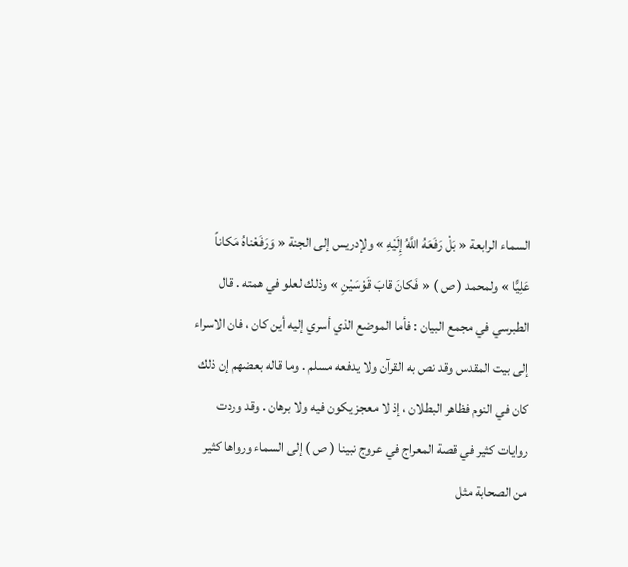السماء الرابعة « بَلْ رَفَعَهُ اللَّهُ إِلَيْهِ » ولإدريس إلى الجنة « وَرَفَعْناهُ مَكاناً عَلِيًّا » ولمحمد ( ص ) « فَكانَ قابَ قَوْسَيْنِ » وذلك لعلو في همته . قال الطبرسي في مجمع البيان : فأما الموضع الذي أسري إليه أين كان ، فان الاسراء إلى بيت المقدس وقد نص به القرآن ولا يدفعه مسلم . وما قاله بعضهم إن ذلك كان في النوم فظاهر البطلان ، إذ لا معجز يكون فيه ولا برهان . وقد وردت روايات كثير في قصة المعراج في عروج نبينا ( ص ) إلى السماء ورواها كثير من الصحابة مثل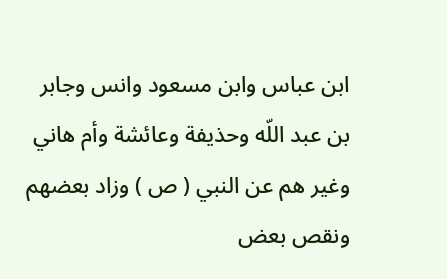ابن عباس وابن مسعود وانس وجابر بن عبد اللّه وحذيفة وعائشة وأم هاني وغير هم عن النبي ( ص ) وزاد بعضهم ونقص بعض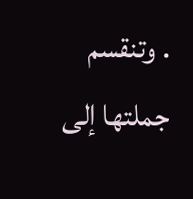. وتنقسم جملتها إلى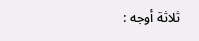ثلاثة أوجه :